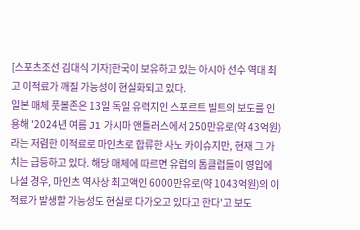[스포츠조선 김대식 기자]한국이 보유하고 있는 아시아 선수 역대 최고 이적료가 깨질 가능성이 현실화되고 있다.
일본 매체 풋볼존은 13일 독일 유력지인 스포르트 빌트의 보도를 인용해 '2024년 여름 J1 가시마 앤틀러스에서 250만유로(약 43억원)라는 저렴한 이적료로 마인츠로 합류한 사노 카이슈지만, 현재 그 가치는 급등하고 있다. 해당 매체에 따르면 유럽의 톱클럽들이 영입에 나설 경우, 마인츠 역사상 최고액인 6000만유로(약 1043억원)의 이적료가 발생할 가능성도 현실로 다가오고 있다고 한다'고 보도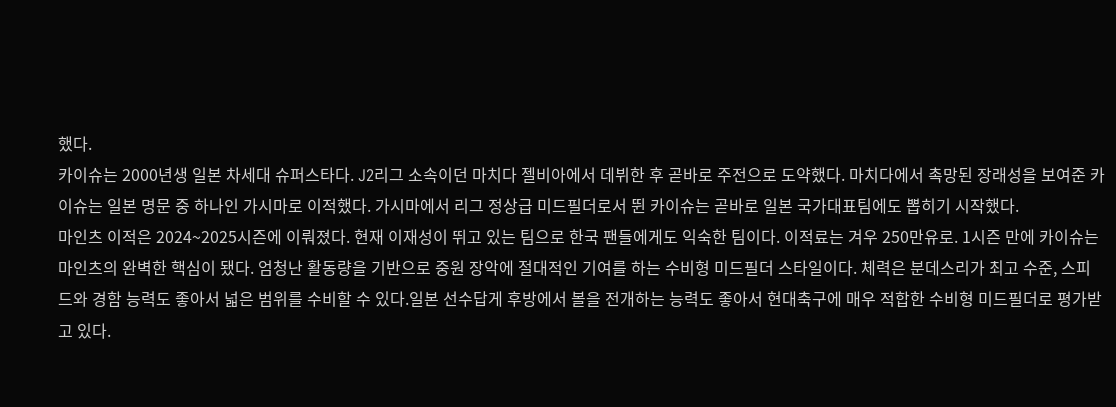했다.
카이슈는 2000년생 일본 차세대 슈퍼스타다. J2리그 소속이던 마치다 젤비아에서 데뷔한 후 곧바로 주전으로 도약했다. 마치다에서 촉망된 장래성을 보여준 카이슈는 일본 명문 중 하나인 가시마로 이적했다. 가시마에서 리그 정상급 미드필더로서 뛴 카이슈는 곧바로 일본 국가대표팀에도 뽑히기 시작했다.
마인츠 이적은 2024~2025시즌에 이뤄졌다. 현재 이재성이 뛰고 있는 팀으로 한국 팬들에게도 익숙한 팀이다. 이적료는 겨우 250만유로. 1시즌 만에 카이슈는 마인츠의 완벽한 핵심이 됐다. 엄청난 활동량을 기반으로 중원 장악에 절대적인 기여를 하는 수비형 미드필더 스타일이다. 체력은 분데스리가 최고 수준, 스피드와 경함 능력도 좋아서 넓은 범위를 수비할 수 있다.일본 선수답게 후방에서 볼을 전개하는 능력도 좋아서 현대축구에 매우 적합한 수비형 미드필더로 평가받고 있다.